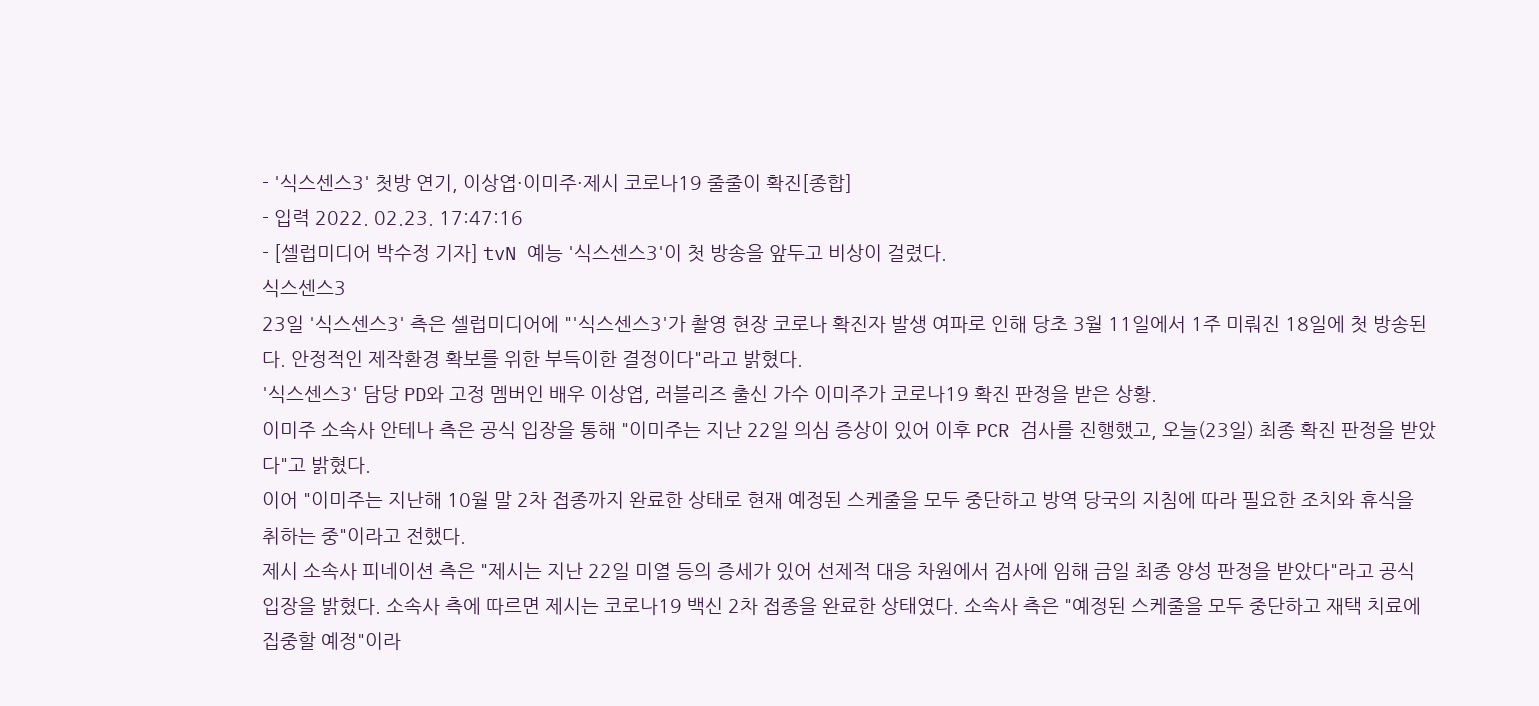- '식스센스3' 첫방 연기, 이상엽·이미주·제시 코로나19 줄줄이 확진[종합]
- 입력 2022. 02.23. 17:47:16
- [셀럽미디어 박수정 기자] tvN 예능 '식스센스3'이 첫 방송을 앞두고 비상이 걸렸다.
식스센스3
23일 '식스센스3' 측은 셀럽미디어에 "'식스센스3'가 촬영 현장 코로나 확진자 발생 여파로 인해 당초 3월 11일에서 1주 미뤄진 18일에 첫 방송된다. 안정적인 제작환경 확보를 위한 부득이한 결정이다"라고 밝혔다.
'식스센스3' 담당 PD와 고정 멤버인 배우 이상엽, 러블리즈 출신 가수 이미주가 코로나19 확진 판정을 받은 상황.
이미주 소속사 안테나 측은 공식 입장을 통해 "이미주는 지난 22일 의심 증상이 있어 이후 PCR 검사를 진행했고, 오늘(23일) 최종 확진 판정을 받았다"고 밝혔다.
이어 "이미주는 지난해 10월 말 2차 접종까지 완료한 상태로 현재 예정된 스케줄을 모두 중단하고 방역 당국의 지침에 따라 필요한 조치와 휴식을 취하는 중"이라고 전했다.
제시 소속사 피네이션 측은 "제시는 지난 22일 미열 등의 증세가 있어 선제적 대응 차원에서 검사에 임해 금일 최종 양성 판정을 받았다"라고 공식 입장을 밝혔다. 소속사 측에 따르면 제시는 코로나19 백신 2차 접종을 완료한 상태였다. 소속사 측은 "예정된 스케줄을 모두 중단하고 재택 치료에 집중할 예정"이라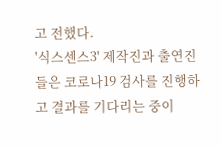고 전했다.
'식스센스3' 제작진과 출연진들은 코로나19 검사를 진행하고 결과를 기다리는 중이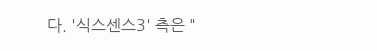다. '식스센스3' 측은 "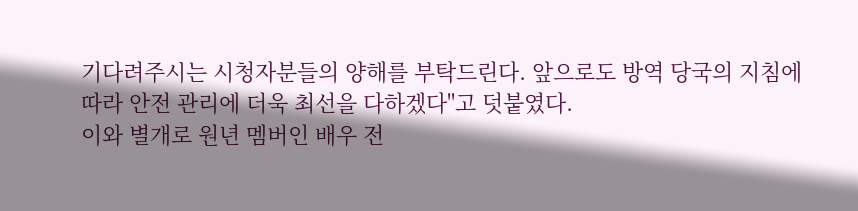기다려주시는 시청자분들의 양해를 부탁드린다. 앞으로도 방역 당국의 지침에 따라 안전 관리에 더욱 최선을 다하겠다"고 덧붙였다.
이와 별개로 원년 멤버인 배우 전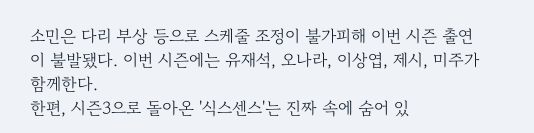소민은 다리 부상 등으로 스케줄 조정이 불가피해 이번 시즌 출연이 불발됐다. 이번 시즌에는 유재석, 오나라, 이상엽, 제시, 미주가 함께한다.
한편, 시즌3으로 돌아온 '식스센스'는 진짜 속에 숨어 있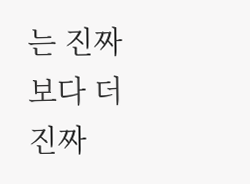는 진짜보다 더 진짜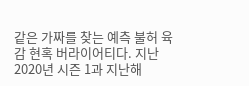같은 가짜를 찾는 예측 불허 육감 현혹 버라이어티다. 지난 2020년 시즌 1과 지난해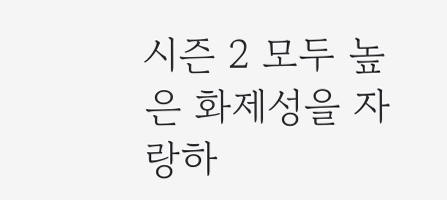시즌 2 모두 높은 화제성을 자랑하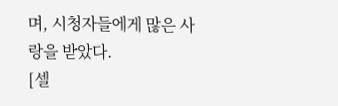며, 시청자들에게 많은 사랑을 받았다.
[셀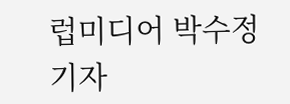럽미디어 박수정 기자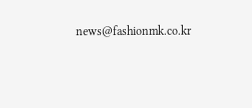news@fashionmk.co.kr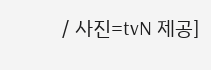/ 사진=tvN 제공]